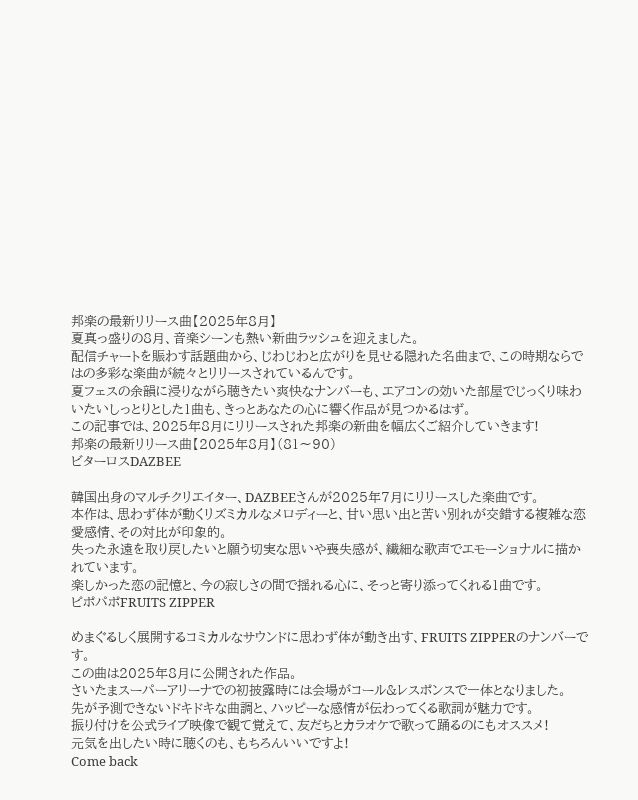邦楽の最新リリース曲【2025年8月】
夏真っ盛りの8月、音楽シーンも熱い新曲ラッシュを迎えました。
配信チャートを賑わす話題曲から、じわじわと広がりを見せる隠れた名曲まで、この時期ならではの多彩な楽曲が続々とリリースされているんです。
夏フェスの余韻に浸りながら聴きたい爽快なナンバーも、エアコンの効いた部屋でじっくり味わいたいしっとりとした1曲も、きっとあなたの心に響く作品が見つかるはず。
この記事では、2025年8月にリリースされた邦楽の新曲を幅広くご紹介していきます!
邦楽の最新リリース曲【2025年8月】(81〜90)
ビターロスDAZBEE

韓国出身のマルチクリエイター、DAZBEEさんが2025年7月にリリースした楽曲です。
本作は、思わず体が動くリズミカルなメロディーと、甘い思い出と苦い別れが交錯する複雑な恋愛感情、その対比が印象的。
失った永遠を取り戻したいと願う切実な思いや喪失感が、繊細な歌声でエモーショナルに描かれています。
楽しかった恋の記憶と、今の寂しさの間で揺れる心に、そっと寄り添ってくれる1曲です。
ピポパポFRUITS ZIPPER

めまぐるしく展開するコミカルなサウンドに思わず体が動き出す、FRUITS ZIPPERのナンバーです。
この曲は2025年8月に公開された作品。
さいたまスーパーアリーナでの初披露時には会場がコール&レスポンスで一体となりました。
先が予測できないドキドキな曲調と、ハッピーな感情が伝わってくる歌詞が魅力です。
振り付けを公式ライブ映像で観て覚えて、友だちとカラオケで歌って踊るのにもオススメ!
元気を出したい時に聴くのも、もちろんいいですよ!
Come back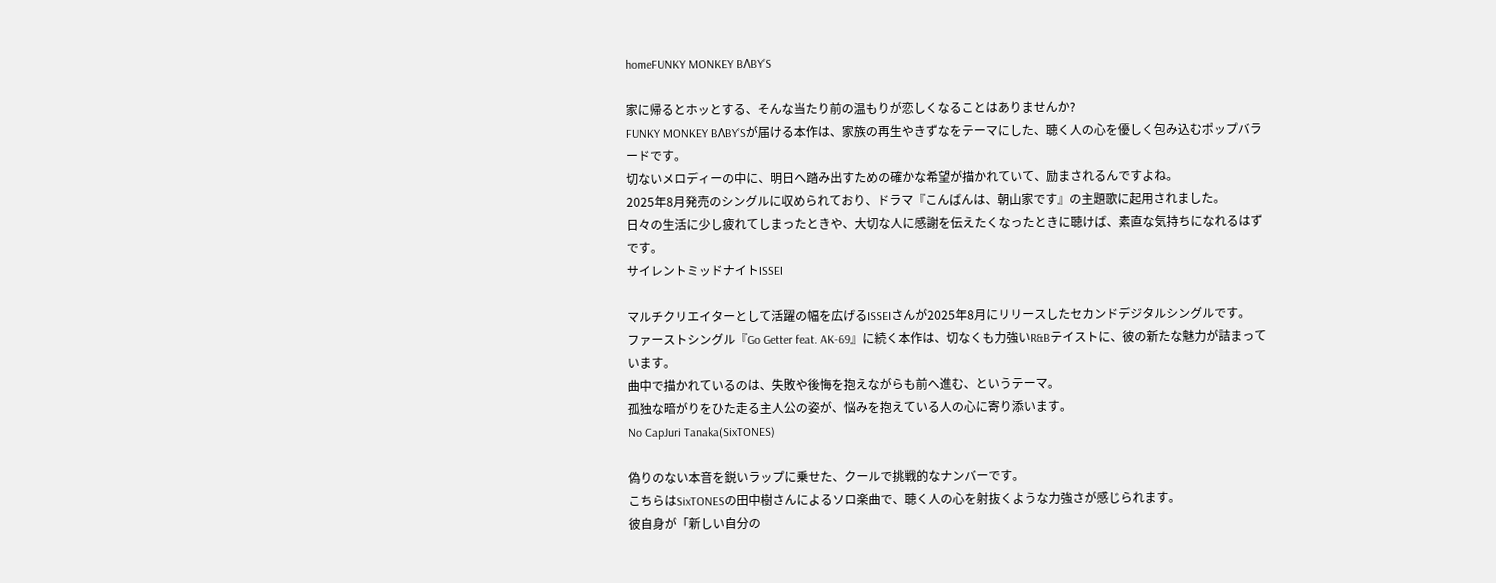homeFUNKY MONKEY BΛBY’S

家に帰るとホッとする、そんな当たり前の温もりが恋しくなることはありませんか?
FUNKY MONKEY BΛBY’Sが届ける本作は、家族の再生やきずなをテーマにした、聴く人の心を優しく包み込むポップバラードです。
切ないメロディーの中に、明日へ踏み出すための確かな希望が描かれていて、励まされるんですよね。
2025年8月発売のシングルに収められており、ドラマ『こんばんは、朝山家です』の主題歌に起用されました。
日々の生活に少し疲れてしまったときや、大切な人に感謝を伝えたくなったときに聴けば、素直な気持ちになれるはずです。
サイレントミッドナイトISSEI

マルチクリエイターとして活躍の幅を広げるISSEIさんが2025年8月にリリースしたセカンドデジタルシングルです。
ファーストシングル『Go Getter feat. AK‑69』に続く本作は、切なくも力強いR&Bテイストに、彼の新たな魅力が詰まっています。
曲中で描かれているのは、失敗や後悔を抱えながらも前へ進む、というテーマ。
孤独な暗がりをひた走る主人公の姿が、悩みを抱えている人の心に寄り添います。
No CapJuri Tanaka(SixTONES)

偽りのない本音を鋭いラップに乗せた、クールで挑戦的なナンバーです。
こちらはSixTONESの田中樹さんによるソロ楽曲で、聴く人の心を射抜くような力強さが感じられます。
彼自身が「新しい自分の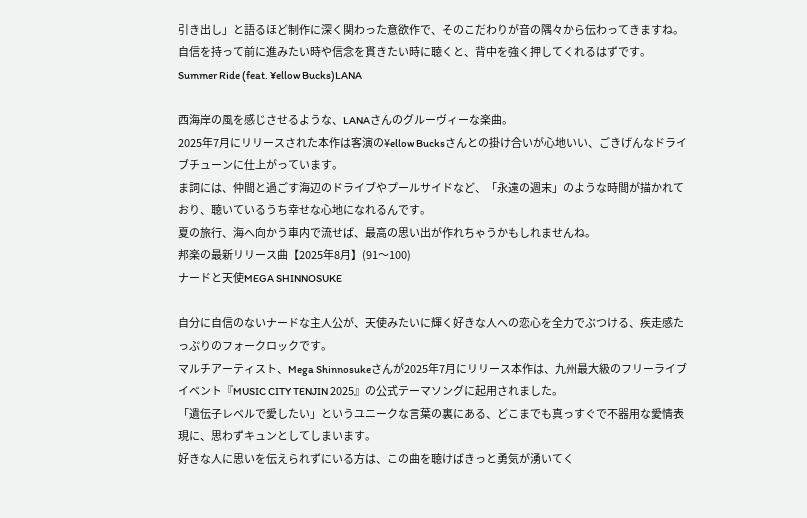引き出し」と語るほど制作に深く関わった意欲作で、そのこだわりが音の隅々から伝わってきますね。
自信を持って前に進みたい時や信念を貫きたい時に聴くと、背中を強く押してくれるはずです。
Summer Ride (feat. ¥ellow Bucks)LANA

西海岸の風を感じさせるような、LANAさんのグルーヴィーな楽曲。
2025年7月にリリースされた本作は客演の¥ellow Bucksさんとの掛け合いが心地いい、ごきげんなドライブチューンに仕上がっています。
ま詞には、仲間と過ごす海辺のドライブやプールサイドなど、「永遠の週末」のような時間が描かれており、聴いているうち幸せな心地になれるんです。
夏の旅行、海へ向かう車内で流せば、最高の思い出が作れちゃうかもしれませんね。
邦楽の最新リリース曲【2025年8月】(91〜100)
ナードと天使MEGA SHINNOSUKE

自分に自信のないナードな主人公が、天使みたいに輝く好きな人への恋心を全力でぶつける、疾走感たっぷりのフォークロックです。
マルチアーティスト、Mega Shinnosukeさんが2025年7月にリリース本作は、九州最大級のフリーライブイベント『MUSIC CITY TENJIN 2025』の公式テーマソングに起用されました。
「遺伝子レベルで愛したい」というユニークな言葉の裏にある、どこまでも真っすぐで不器用な愛情表現に、思わずキュンとしてしまいます。
好きな人に思いを伝えられずにいる方は、この曲を聴けばきっと勇気が湧いてく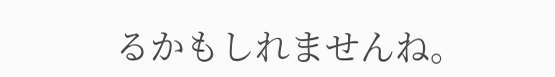るかもしれませんね。